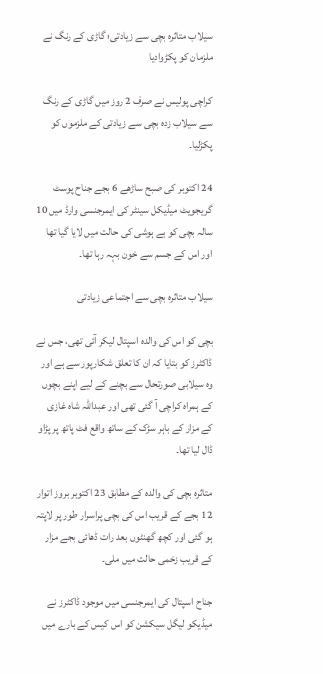سیلاب متاثرہ بچی سے زیادتی؛ گاڑی کے رنگ نے ملزمان کو پکڑوادیا

کراچی پولیس نے صرف 2 روز میں گاڑی کے رنگ سے سیلاب زدہ بچی سے زیادتی کے ملزموں کو پکڑلیا۔

24 اکتوبر کی صبح ساڑھے 6 بجے جناح پوسٹ گریجویٹ میڈیکل سینٹر کی ایمرجنسی وارڈ میں 10 سالہ بچی کو بے ہوشی کی حالت میں لایا گیا تھا اور اس کے جسم سے خون بہہ رہا تھا۔

سیلاب متاثرہ بچی سے اجتماعی زیادتی

بچی کو اس کی والدہ اسپتال لیکر آئی تھی، جس نے ڈاکٹرز کو بتایا کہ ان کا تعلق شکارپور سے ہے اور وہ سیلابی صورتحال سے بچنے کے لیے اپنے بچوں کے ہمراہ کراچی آ گئی تھی اور عبداللہ شاہ غازی کے مزار کے باہر سڑک کے ساتھ واقع فٹ پاتھ پر پڑاو ڈال لیا تھا۔

متاثرہ بچی کی والدہ کے مطابق 23 اکتوبر بروز اتوار 12 بجے کے قریب اس کی بچی پراسرار طور پر لاپتہ ہو گئی اور کچھ گھنٹوں بعد رات ڈھائی بجے مزار کے قریب زخمی حالت میں ملی۔

جناح اسپتال کی ایمرجنسی میں موجود ڈاکٹرز نے میڈیکو لیگل سیکشن کو اس کیس کے بارے میں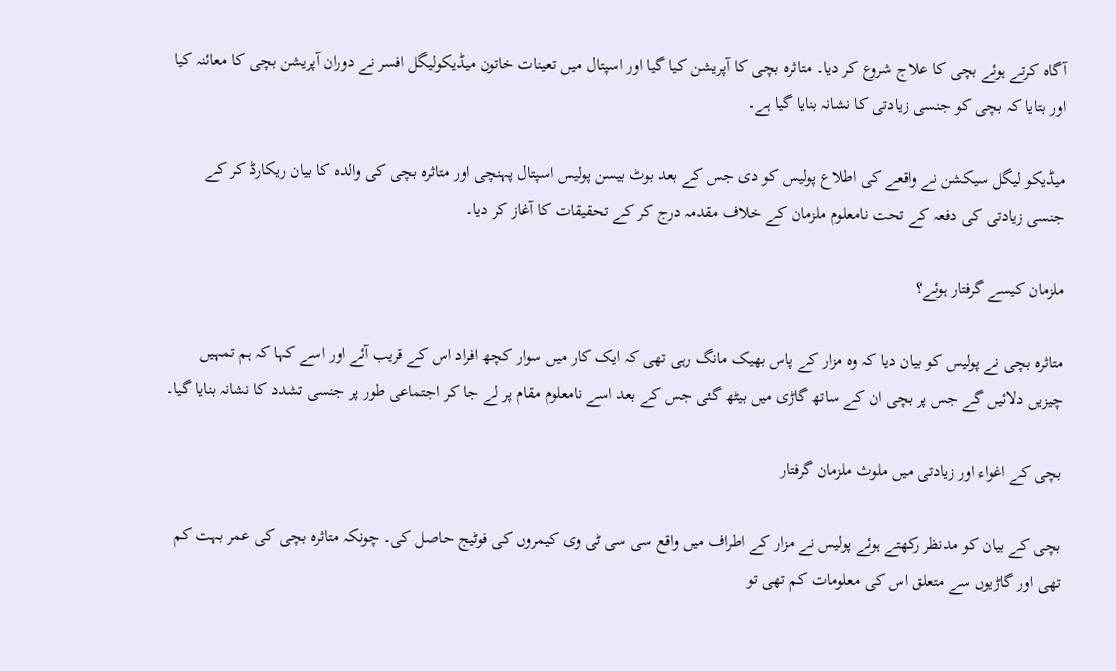آگاہ کرتے ہوئے بچی کا علاج شروع کر دیا۔ متاثرہ بچی کا آپریشن کیا گیا اور اسپتال میں تعینات خاتون میڈیکولیگل افسر نے دوران آپریشن بچی کا معائنہ کیا اور بتایا کہ بچی کو جنسی زیادتی کا نشانہ بنایا گیا ہے۔

میڈیکو لیگل سیکشن نے واقعے کی اطلاع پولیس کو دی جس کے بعد بوٹ بیسن پولیس اسپتال پہنچی اور متاثرہ بچی کی والدہ کا بیان ریکارڈ کر کے جنسی زیادتی کی دفعہ کے تحت نامعلوم ملزمان کے خلاف مقدمہ درج کر کے تحقیقات کا آغاز کر دیا۔

ملزمان کیسے گرفتار ہوئے؟

متاثرہ بچی نے پولیس کو بیان دیا کہ وہ مزار کے پاس بھیک مانگ رہی تھی کہ ایک کار میں سوار کچھ افراد اس کے قریب آئے اور اسے کہا کہ ہم تمہیں چیزیں دلائیں گے جس پر بچی ان کے ساتھ گاڑی میں بیٹھ گئی جس کے بعد اسے نامعلوم مقام پر لے جا کر اجتماعی طور پر جنسی تشدد کا نشانہ بنایا گیا۔

بچی کے اغواء اور زیادتی میں ملوث ملزمان گرفتار

بچی کے بیان کو مدنظر رکھتے ہوئے پولیس نے مزار کے اطراف میں واقع سی سی ٹی وی کیمروں کی فوٹیج حاصل کی۔ چونکہ متاثرہ بچی کی عمر بہت کم تھی اور گاڑیوں سے متعلق اس کی معلومات کم تھی تو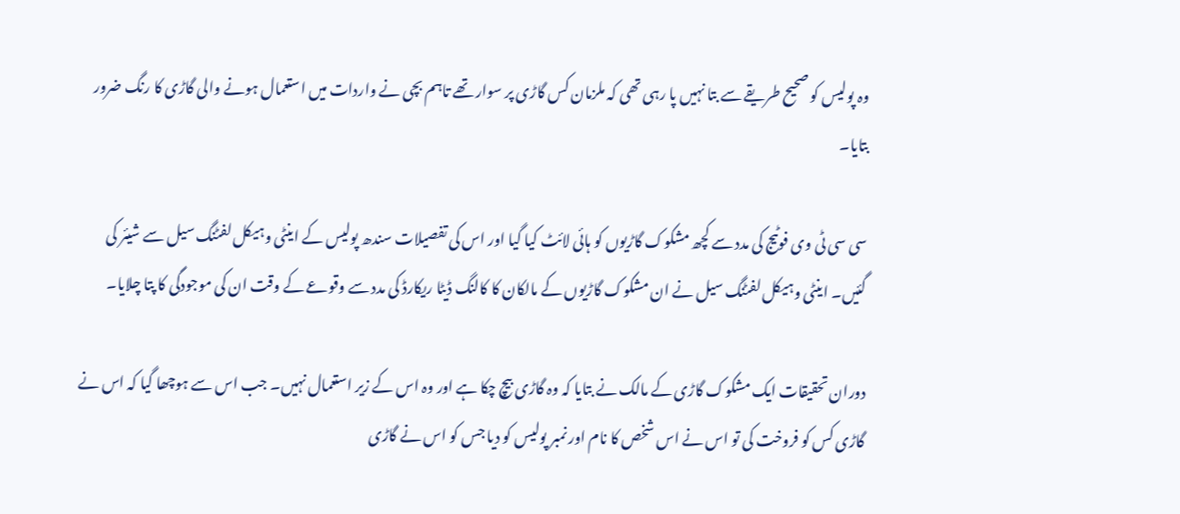وہ پولیس کو صحیح طریقے سے بتا نہیں پا رہی تھی کہ ملزمان کس گاڑی پر سوار تھے تاہم بچی نے واردات میں استعمال ہونے والی گاڑی کا رنگ ضرور بتایا۔

سی سی ٹی وی فوٹیج کی مدد سے کچھ مشکوک گاڑیوں کو ہائی لائٹ کیا گیا اور اس کی تفصیلات سندھ پولیس کے اینٹی وہیکل لفٹنگ سیل سے شیئر کی گئیں۔ اینٹی وہیکل لفٹنگ سیل نے ان مشکوک گاڑیوں کے مالکان کا کالنگ ڈیٹا ریکارڈ کی مدد سے وقوعے کے وقت ان کی موجودگی کا پتا چلایا۔

دوران تحقیقات ایک مشکوک گاڑی کے مالک نے بتایا کہ وہ گاڑی بیچ چکا ہے اور وہ اس کے زیر استعمال نہیں۔ جب اس سے ہوچھا گیا کہ اس نے گاڑی کس کو فروخت کی تو اس نے اس شخص کا نام اور نمبر پولیس کو دیا جس کو اس نے گاڑی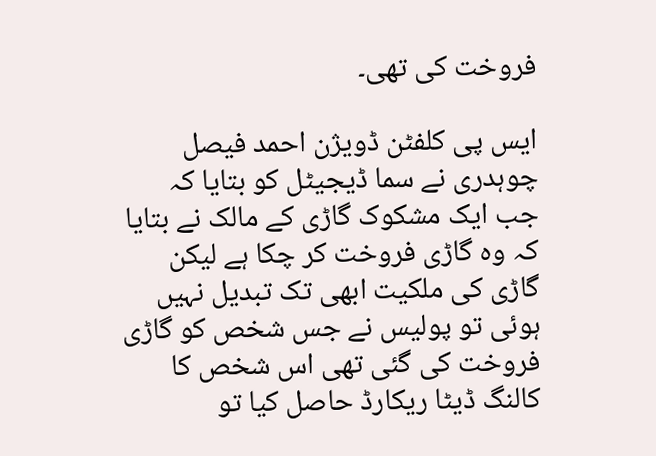فروخت کی تھی۔

ایس پی کلفٹن ڈویژن احمد فیصل چوہدری نے سما ڈیجیٹل کو بتایا کہ جب ایک مشکوک گاڑی کے مالک نے بتایا کہ وہ گاڑی فروخت کر چکا ہے لیکن گاڑی کی ملکیت ابھی تک تبدیل نہیں ہوئی تو پولیس نے جس شخص کو گاڑی فروخت کی گئی تھی اس شخص کا کالنگ ڈیٹا ریکارڈ حاصل کیا تو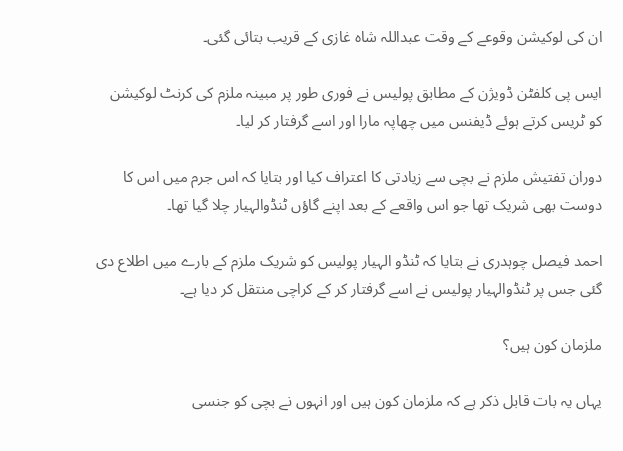ان کی لوکیشن وقوعے کے وقت عبداللہ شاہ غازی کے قریب بتائی گئی۔

ایس پی کلفٹن ڈویژن کے مطابق پولیس نے فوری طور پر مبینہ ملزم کی کرنٹ لوکیشن کو ٹریس کرتے ہوئے ڈیفنس میں چھاپہ مارا اور اسے گرفتار کر لیا۔

دوران تفتیش ملزم نے بچی سے زیادتی کا اعتراف کیا اور بتایا کہ اس جرم میں اس کا دوست بھی شریک تھا جو اس واقعے کے بعد اپنے گاؤں ٹنڈوالہیار چلا گیا تھا۔

احمد فیصل چوہدری نے بتایا کہ ٹنڈو الہیار پولیس کو شریک ملزم کے بارے میں اطلاع دی گئی جس پر ٹنڈوالہیار پولیس نے اسے گرفتار کر کے کراچی منتقل کر دیا ہے۔

ملزمان کون ہیں؟

یہاں یہ بات قابل ذکر ہے کہ ملزمان کون ہیں اور انہوں نے بچی کو جنسی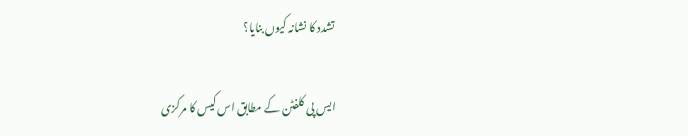تشدد کا نشانہ کیوں بنایا؟

ایس پی کلفٹن کے مطابق اس کیس کا مرکزی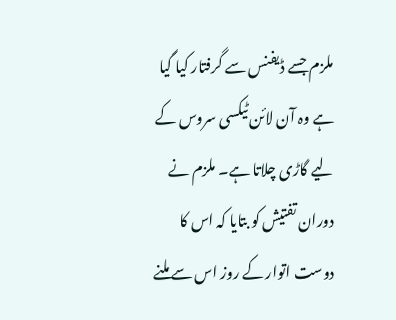ملزم جسے ڈیفنس سے گرفتار کیا گیا ہے وہ آن لائن ٹیکسی سروس کے لیے گاڑی چلاتا ہے۔ ملزم نے دوران تفتیش کو بتایا کہ اس کا دوست اتوار کے روز اس سے ملنے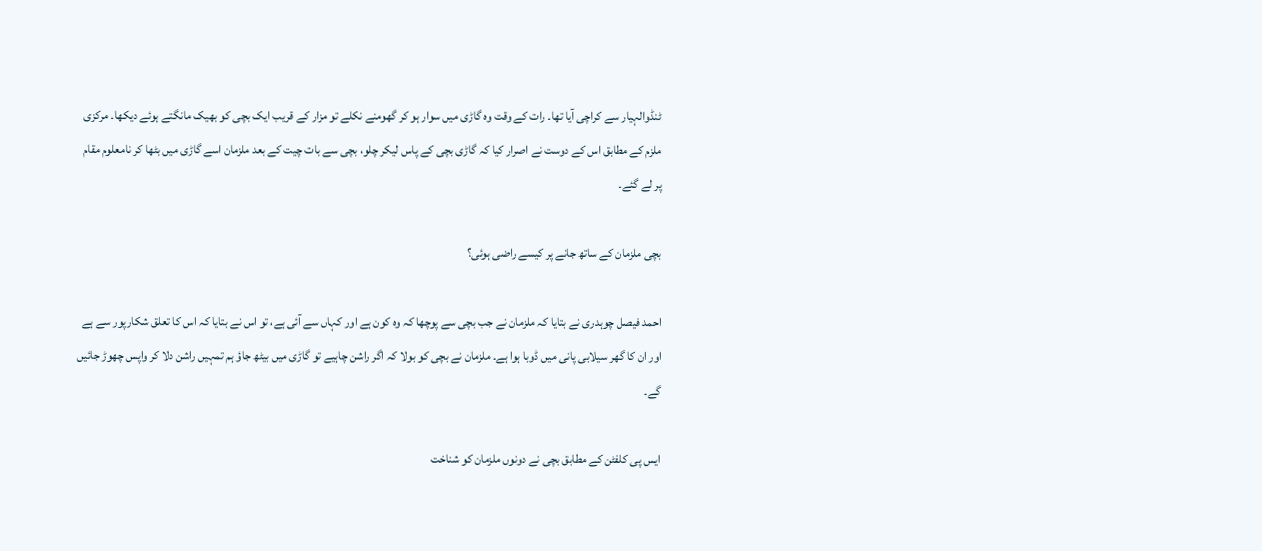ٹنڈوالہیار سے کراچی آیا تھا۔ رات کے وقت وہ گاڑی میں سوار ہو کر گھومنے نکلے تو مزار کے قریب ایک بچی کو بھیک مانگتے ہوئے دیکھا۔ مرکزی ملزم کے مطابق اس کے دوست نے اصرار کیا کہ گاڑی بچی کے پاس لیکر چلو، بچی سے بات چیت کے بعد ملزمان اسے گاڑی میں بٹھا کر نامعلوم مقام پر لے گئے۔

بچی ملزمان کے ساتھ جانے پر کیسے راضی ہوئی؟

احمد فیصل چوہدری نے بتایا کہ ملزمان نے جب بچی سے پوچھا کہ وہ کون ہے اور کہاں سے آئی ہے، تو اس نے بتایا کہ اس کا تعلق شکارپور سے ہے اور ان کا گھر سیلابی پانی میں ڈوبا ہوا ہے۔ ملزمان نے بچی کو بولا کہ اگر راشن چاہیے تو گاڑی میں بیٹھ جاؤ ہم تمہیں راشن دلا کر واپس چھوڑ جائیں گے۔

ایس پی کلفٹن کے مطابق بچی نے دونوں ملزمان کو شناخت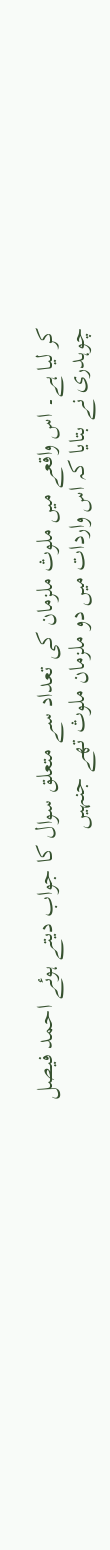کر لیا ہے۔ اس واقعے میں ملوث ملزمان کی تعداد سے متعلق سوال کا جواب دیتے ہوئے احمد فیصل چوہدری نے بتایا کہ اس واردات میں دو ملزمان ملوث تھے جنہیں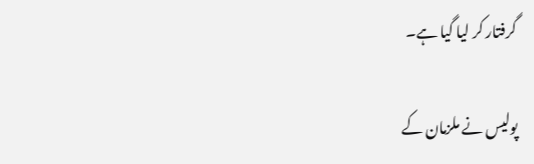گرفتار کر لیا گیا ہے۔

پولیس نے ملزمان کے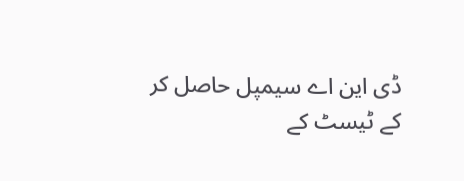ڈی این اے سیمپل حاصل کر کے ٹیسٹ کے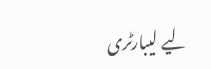لیے لیبارٹری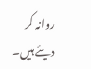روانہ کر دیئے ہیں۔